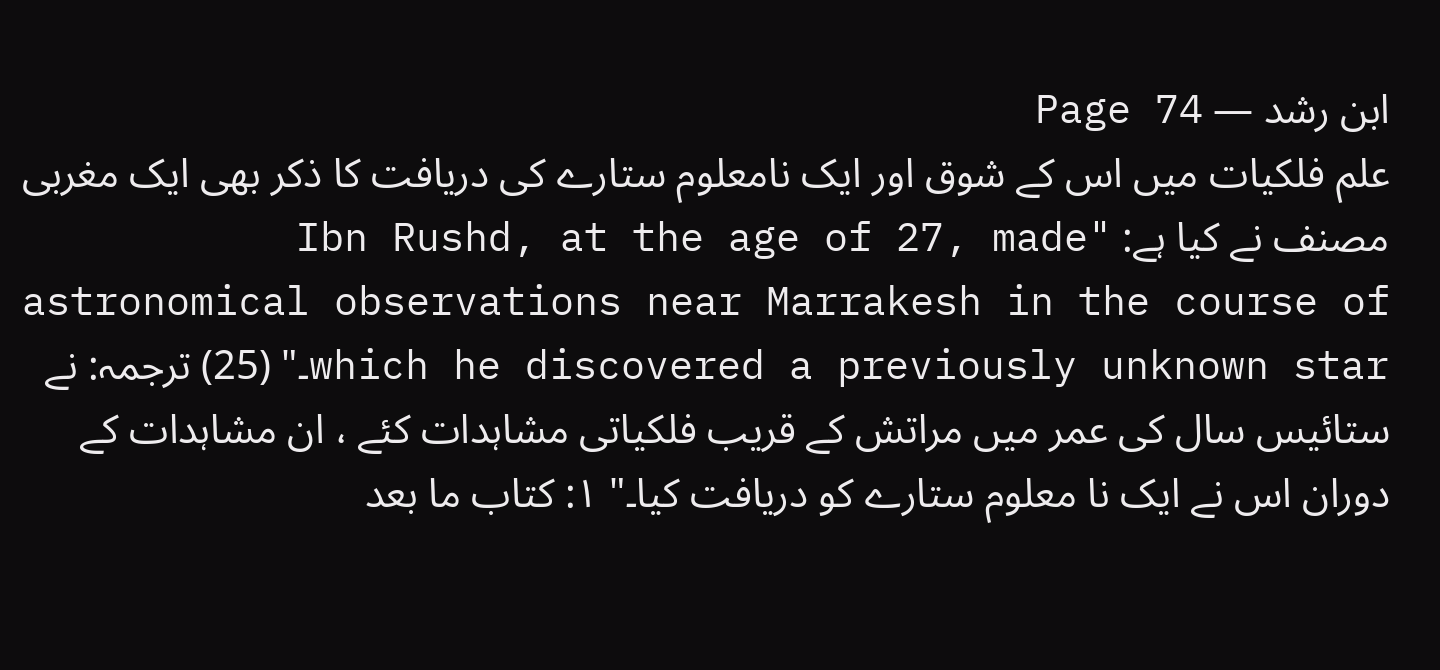ابن رشد — Page 74
علم فلکیات میں اس کے شوق اور ایک نامعلوم ستارے کی دریافت کا ذکر بھی ایک مغربی مصنف نے کیا ہے: "Ibn Rushd, at the age of 27, made astronomical observations near Marrakesh in the course of which he discovered a previously unknown star۔" (25) ترجمہ: نے ستائیس سال کی عمر میں مراتش کے قریب فلکیاتی مشاہدات کئے ، ان مشاہدات کے دوران اس نے ایک نا معلوم ستارے کو دریافت کیا۔" ۱: كتاب ما بعد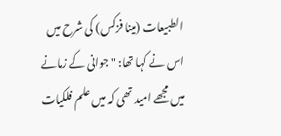الطبیعات (مینا فزکس) کی شرح میں اس نے کہا تھا: " جوانی کے زمانے میں مجھے امید تھی کہ میں علم فلکیات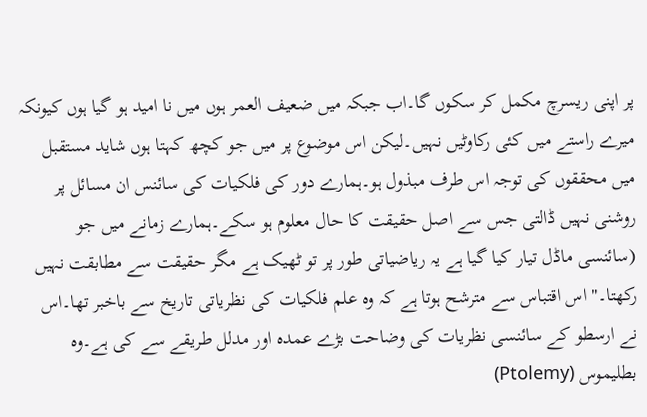پر اپنی ریسرچ مکمل کر سکوں گا۔اب جبکہ میں ضعیف العمر ہوں میں نا امید ہو گیا ہوں کیونکہ میرے راستے میں کئی رکاوٹیں نہیں۔لیکن اس موضوع پر میں جو کچھ کہتا ہوں شاید مستقبل میں محققوں کی توجہ اس طرف مبذول ہو۔ہمارے دور کی فلکیات کی سائنس ان مسائل پر روشنی نہیں ڈالتی جس سے اصل حقیقت کا حال معلوم ہو سکے۔ہمارے زمانے میں جو (سائنسی ماڈل تیار کیا گیا ہے یہ ریاضیاتی طور پر تو ٹھیک ہے مگر حقیقت سے مطابقت نہیں رکھتا۔" اس اقتباس سے مترشح ہوتا ہے کہ وہ علم فلکیات کی نظریاتی تاریخ سے باخبر تھا۔اس نے ارسطو کے سائنسی نظریات کی وضاحت بڑے عمدہ اور مدلل طریقے سے کی ہے۔وہ بطلیموس (Ptolemy)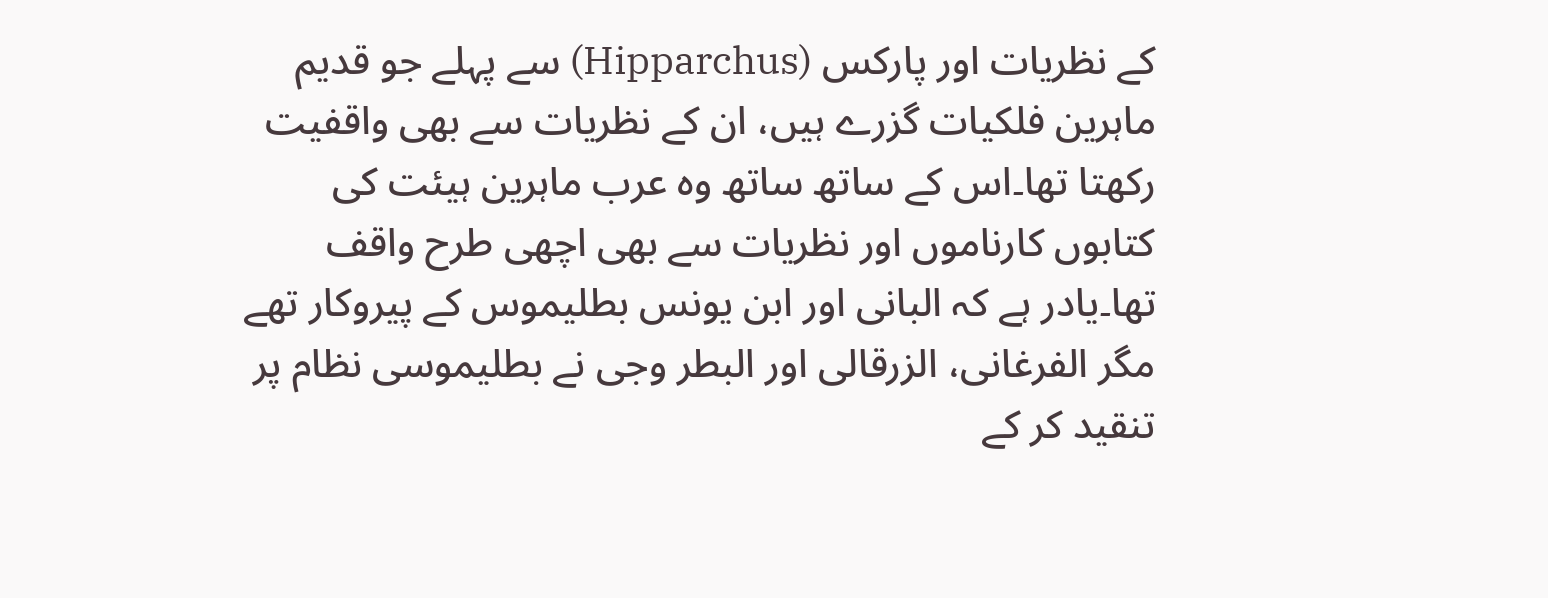کے نظریات اور پارکس (Hipparchus) سے پہلے جو قدیم ماہرین فلکیات گزرے ہیں، ان کے نظریات سے بھی واقفیت رکھتا تھا۔اس کے ساتھ ساتھ وہ عرب ماہرین ہیئت کی کتابوں کارناموں اور نظریات سے بھی اچھی طرح واقف تھا۔یادر ہے کہ البانی اور ابن یونس بطلیموس کے پیروکار تھے مگر الفرغانی، الزرقالی اور البطر وجی نے بطلیموسی نظام پر تنقید کر کے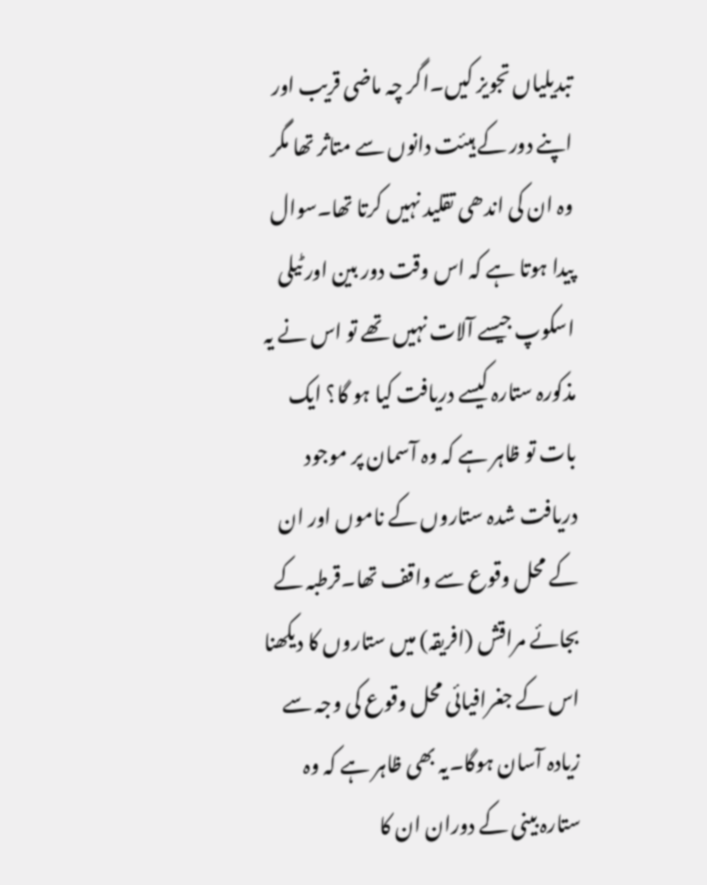تبدیلیاں تجویز کیں۔اگر چہ ماضی قریب اور اپنے دور کے ہیئت دانوں سے متاثر تھا مگر وہ ان کی اندھی تقلید نہیں کرتا تھا۔سوال پیدا ہوتا ہے کہ اس وقت دور بین اور ٹیلی اسکوپ جیسے آلات نہیں تھے تو اس نے یہ مذکورہ ستارہ کیسے دریافت کیا ہو گا؟ ایک بات تو ظاہر ہے کہ وہ آسمان پر موجود دریافت شدہ ستاروں کے ناموں اور ان کے محل وقوع سے واقف تھا۔قرطبہ کے بجائے مراقش (افریقہ) میں ستاروں کا دیکھنا اس کے جغرافیائی محل وقوع کی وجہ سے زیادہ آسان ہوگا۔یہ بھی ظاہر ہے کہ وہ ستارہ بینی کے دوران ان کا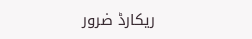ریکارڈ ضرور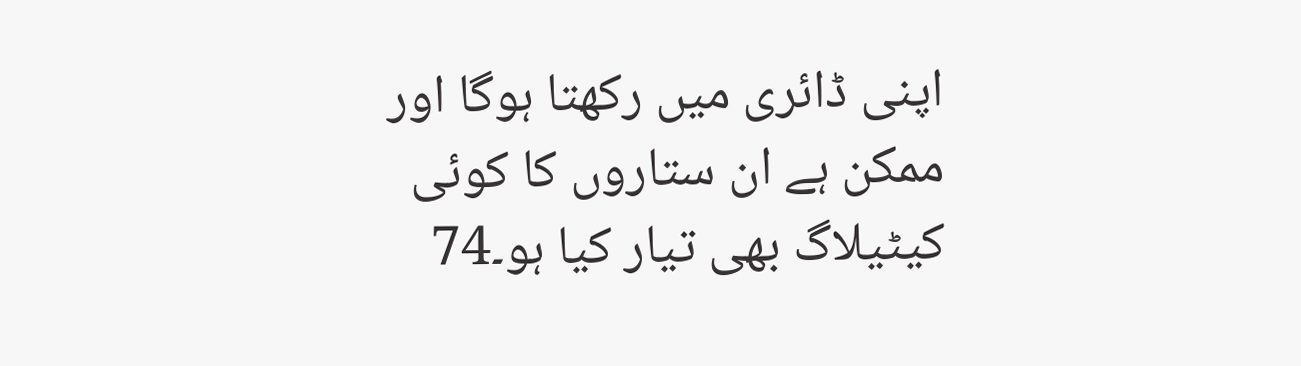اپنی ڈائری میں رکھتا ہوگا اور ممکن ہے ان ستاروں کا کوئی کیٹیلاگ بھی تیار کیا ہو۔74